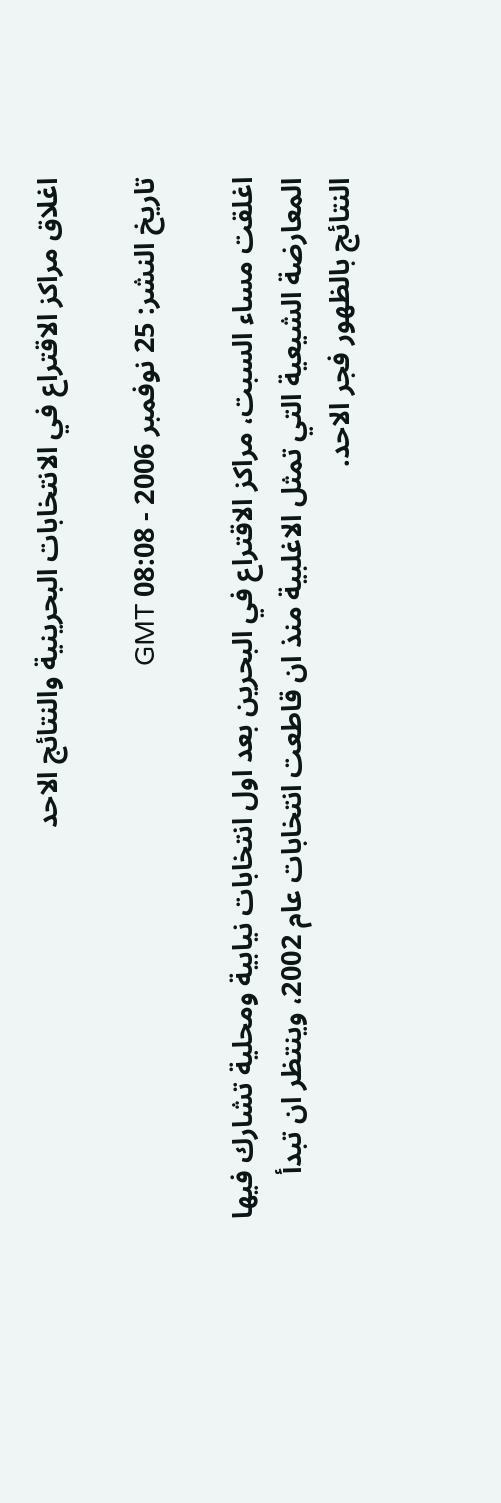اغلاق مراكز الاقتراع في الانتخابات البحرينية والنتائج الاحد

تاريخ النشر: 25 نوفمبر 2006 - 08:08 GMT

اغلقت مساء السبت، مراكز الاقتراع في البحرين بعد اول انتخابات نيابية ومحلية تشارك فيها المعارضة الشيعية التي تمثل الاغلبية منذ ان قاطعت انتخابات عام 2002، وينتظر ان تبدأ النتائج بالظهور فجر الاحد.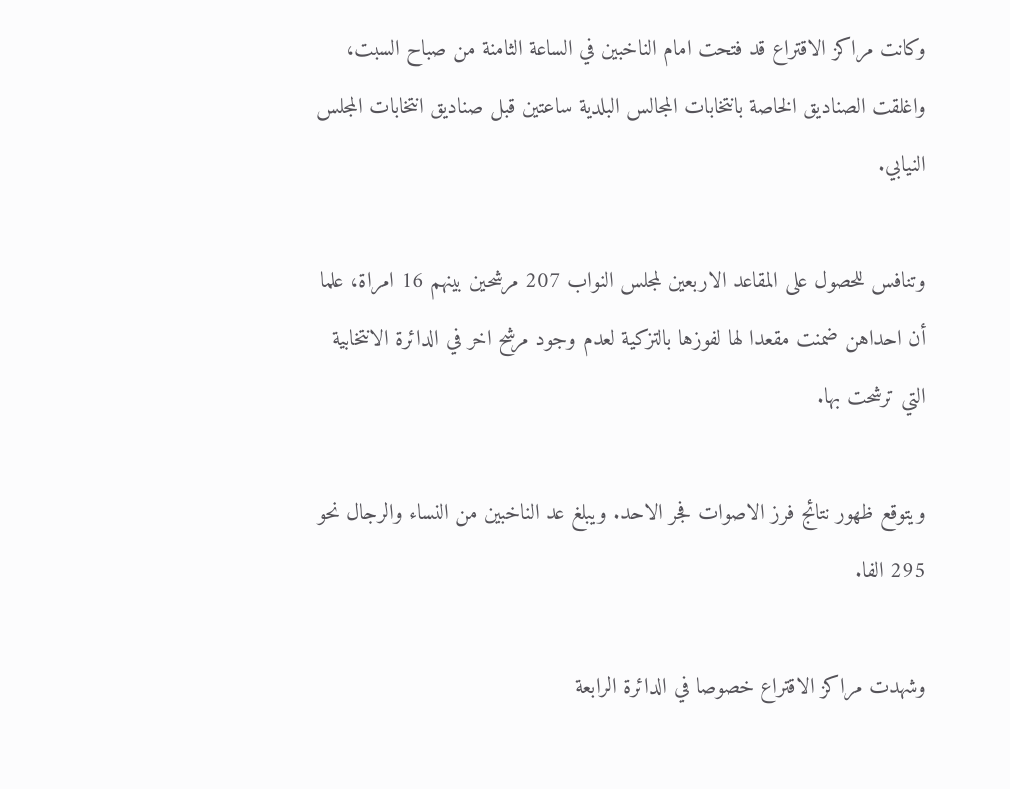وكانت مراكز الاقتراع قد فتحت امام الناخبين في الساعة الثامنة من صباح السبت، واغلقت الصناديق الخاصة بانتخابات المجالس البلدية ساعتين قبل صناديق انتخابات المجلس النيابي.

وتنافس للحصول على المقاعد الاربعين لمجلس النواب 207 مرشحين بينهم 16 امراة، علما أن احداهن ضمنت مقعدا لها لفوزها بالتزكية لعدم وجود مرشح اخر في الدائرة الانتخابية التي ترشحت بها.

ويتوقع ظهور نتائج فرز الاصوات فجر الاحد. ويبلغ عد الناخبين من النساء والرجال نحو 295 الفا.

وشهدت مراكز الاقتراع خصوصا في الدائرة الرابعة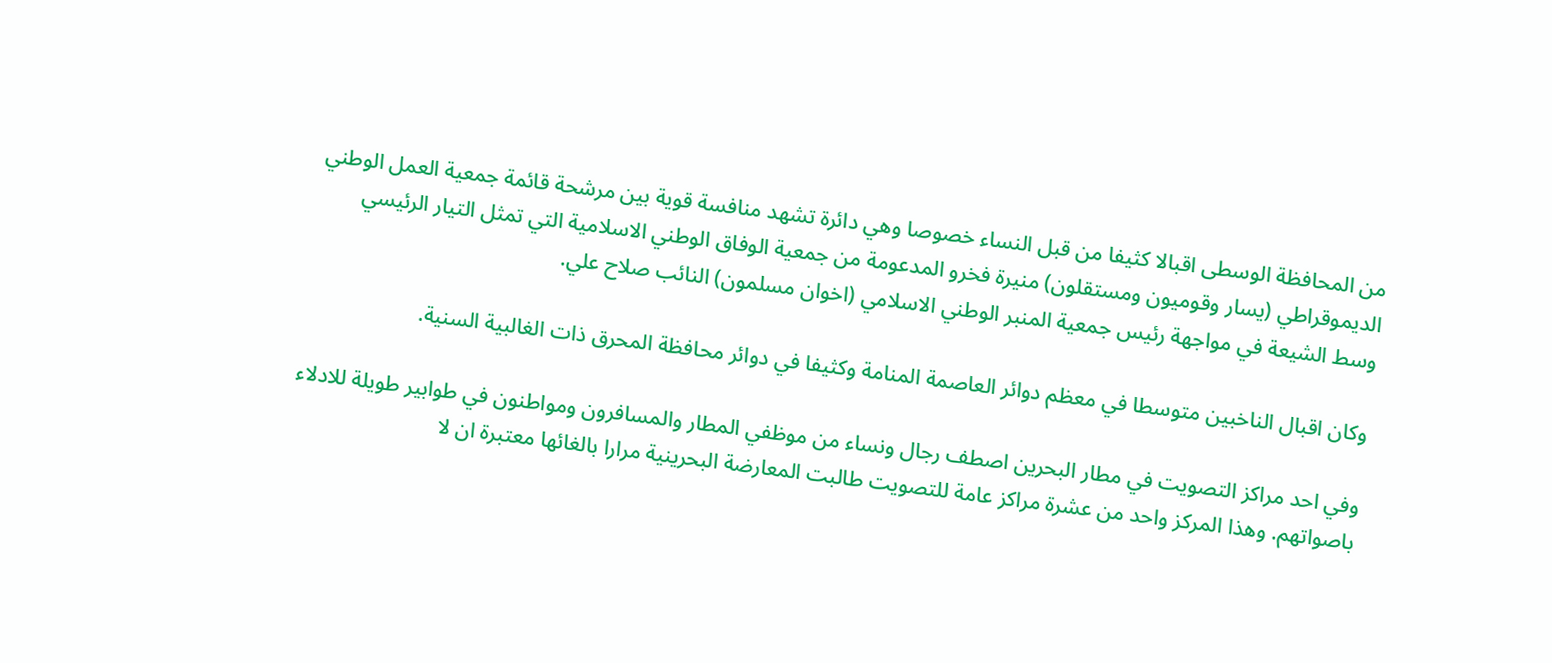من المحافظة الوسطى اقبالا كثيفا من قبل النساء خصوصا وهي دائرة تشهد منافسة قوية بين مرشحة قائمة جمعية العمل الوطني الديموقراطي (يسار وقوميون ومستقلون) منيرة فخرو المدعومة من جمعية الوفاق الوطني الاسلامية التي تمثل التيار الرئيسي وسط الشيعة في مواجهة رئيس جمعية المنبر الوطني الاسلامي (اخوان مسلمون) النائب صلاح علي.

وكان اقبال الناخبين متوسطا في معظم دوائر العاصمة المنامة وكثيفا في دوائر محافظة المحرق ذات الغالبية السنية.

وفي احد مراكز التصويت في مطار البحرين اصطف رجال ونساء من موظفي المطار والمسافرون ومواطنون في طوابير طويلة للادلاء باصواتهم. وهذا المركز واحد من عشرة مراكز عامة للتصويت طالبت المعارضة البحرينية مرارا بالغائها معتبرة ان لا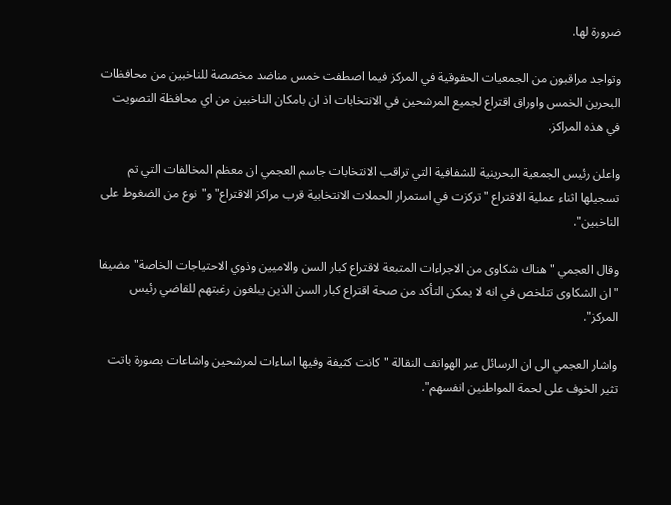ضرورة لها.

وتواجد مراقبون من الجمعيات الحقوقية في المركز فيما اصطفت خمس مناضد مخصصة للناخبين من محافظات البحرين الخمس واوراق اقتراع لجميع المرشحين في الانتخابات اذ ان بامكان الناخبين من اي محافظة التصويت في هذه المراكز.

واعلن رئيس الجمعية البحرينية للشفافية التي تراقب الانتخابات جاسم العجمي ان معظم المخالفات التي تم تسجيلها اثناء عملية الاقتراع "تركزت في استمرار الحملات الانتخابية قرب مراكز الاقتراع" و"نوع من الضغوط على الناخبين".

وقال العجمي "هناك شكاوى من الاجراءات المتبعة لاقتراع كبار السن والاميين وذوي الاحتياجات الخاصة" مضيفا "ان الشكاوى تتلخص في انه لا يمكن التأكد من صحة اقتراع كبار السن الذين يبلغون رغبتهم للقاضي رئيس المركز".

واشار العجمي الى ان الرسائل عبر الهواتف النقالة "كانت كثيفة وفيها اساءات لمرشحين واشاعات بصورة باتت تثير الخوف على لحمة المواطنين انفسهم".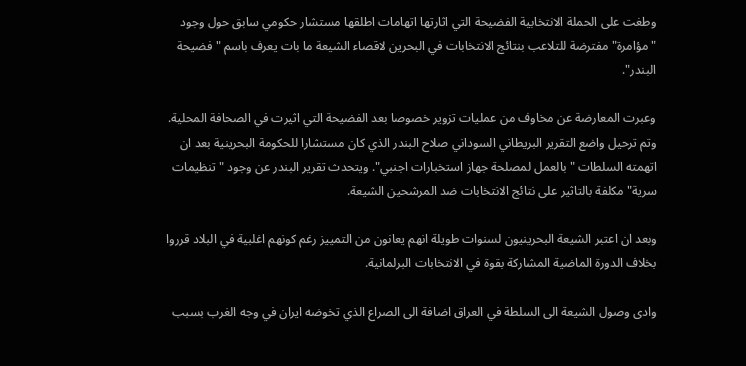وطغت على الحملة الانتخابية الفضيحة التي اثارتها اتهامات اطلقها مستشار حكومي سابق حول وجود "مؤامرة" مفترضة للتلاعب بنتائج الانتخابات في البحرين لاقصاء الشيعة ما بات يعرف باسم "فضيحة البندر".

وعبرت المعارضة عن مخاوف من عمليات تزوير خصوصا بعد الفضيحة التي اثيرت في الصحافة المحلية. وتم ترحيل واضع التقرير البريطاني السوداني صلاح البندر الذي كان مستشارا للحكومة البحرينية بعد ان اتهمته السلطات "بالعمل لمصلحة جهاز استخبارات اجنبي". ويتحدث تقرير البندر عن وجود "تنظيمات سرية" مكلفة بالتاثير على نتائج الانتخابات ضد المرشحين الشيعة.

وبعد ان اعتبر الشيعة البحرينيون لسنوات طويلة انهم يعانون من التمييز رغم كونهم اغلبية في البلاد قرروا بخلاف الدورة الماضية المشاركة بقوة في الانتخابات البرلمانية.

وادى وصول الشيعة الى السلطة في العراق اضافة الى الصراع الذي تخوضه ايران في وجه الغرب بسبب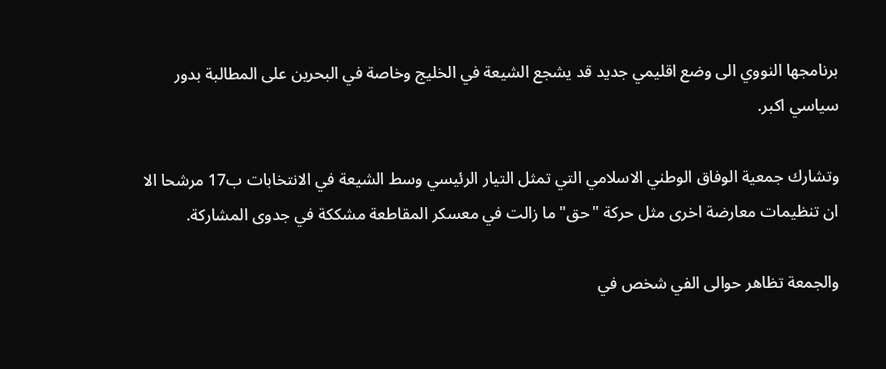برنامجها النووي الى وضع اقليمي جديد قد يشجع الشيعة في الخليج وخاصة في البحرين على المطالبة بدور سياسي اكبر.

وتشارك جمعية الوفاق الوطني الاسلامي التي تمثل التيار الرئيسي وسط الشيعة في الانتخابات ب17 مرشحا الا ان تنظيمات معارضة اخرى مثل حركة "حق" ما زالت في معسكر المقاطعة مشككة في جدوى المشاركة.

والجمعة تظاهر حوالى الفي شخص في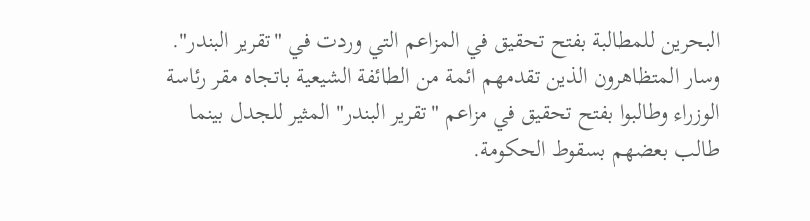البحرين للمطالبة بفتح تحقيق في المزاعم التي وردت في "تقرير البندر". وسار المتظاهرون الذين تقدمهم ائمة من الطائفة الشيعية باتجاه مقر رئاسة الوزراء وطالبوا بفتح تحقيق في مزاعم "تقرير البندر" المثير للجدل بينما طالب بعضهم بسقوط الحكومة.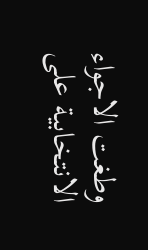وطغت الاجواء الانتخابية على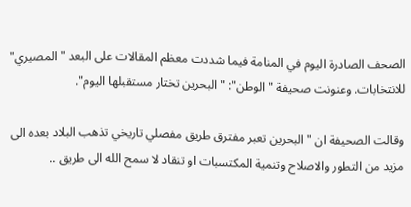الصحف الصادرة اليوم في المنامة فيما شددت معظم المقالات على البعد "المصيري" للانتخابات. وعنونت صحيفة "الوطن": "البحرين تختار مستقبلها اليوم".

وقالت الصحيفة ان "البحرين تعبر مفترق طريق مفصلي تاريخي تذهب البلاد بعده الى مزيد من التطور والاصلاح وتنمية المكتسبات او تنقاد لا سمح الله الى طريق ..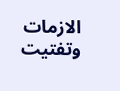الازمات وتفتيت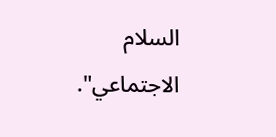السلام الاجتماعي".